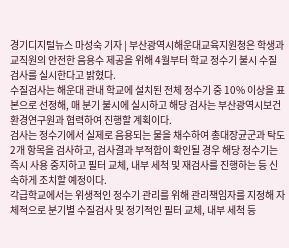경기디지털뉴스 마성숙 기자 | 부산광역시해운대교육지원청은 학생과 교직원의 안전한 음용수 제공을 위해 4월부터 학교 정수기 불시 수질검사를 실시한다고 밝혔다.
수질검사는 해운대 관내 학교에 설치된 전체 정수기 중 10% 이상을 표본으로 선정해, 매 분기 불시에 실시하고 해당 검사는 부산광역시보건환경연구원과 협력하여 진행할 계획이다.
검사는 정수기에서 실제로 음용되는 물을 채수하여 총대장균군과 탁도 2개 항목을 검사하고, 검사결과 부적합이 확인될 경우 해당 정수기는 즉시 사용 중지하고 필터 교체, 내부 세척 및 재검사를 진행하는 등 신속하게 조치할 예정이다.
각급학교에서는 위생적인 정수기 관리를 위해 관리책임자를 지정해 자체적으로 분기별 수질검사 및 정기적인 필터 교체, 내부 세척 등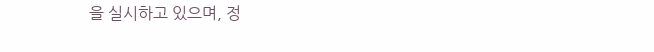을 실시하고 있으며, 정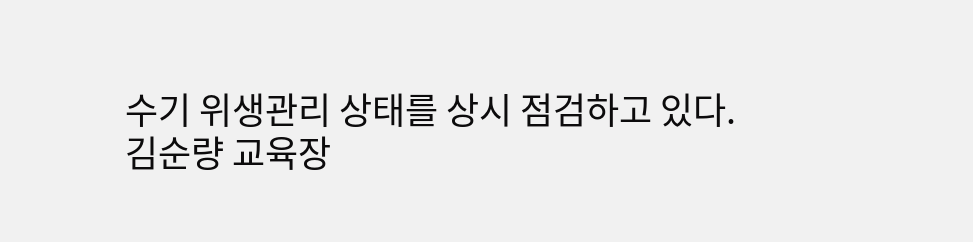수기 위생관리 상태를 상시 점검하고 있다.
김순량 교육장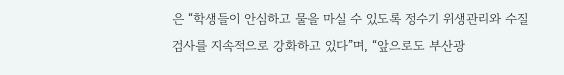은 “학생들이 안심하고 물을 마실 수 있도록 정수기 위생관리와 수질검사를 지속적으로 강화하고 있다”며, “앞으로도 부산광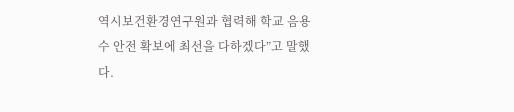역시보건환경연구원과 협력해 학교 음용수 안전 확보에 최선을 다하겠다”고 말했다.